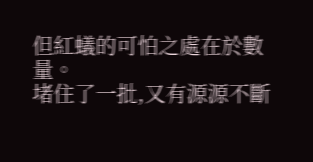但紅蟻的可怕之處在於數量。
堵住了一批,又有源源不斷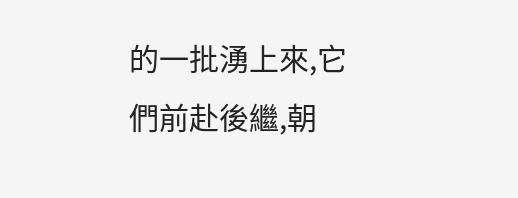的一批湧上來,它們前赴後繼,朝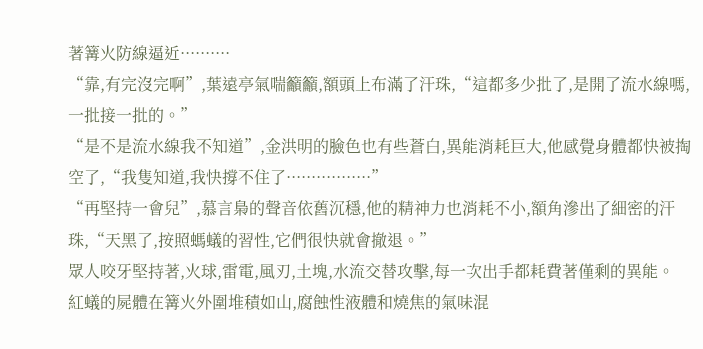著篝火防線逼近··········
“靠,有完沒完啊”,葉遠亭氣喘籲籲,額頭上布滿了汗珠,“這都多少批了,是開了流水線嗎,一批接一批的。”
“是不是流水線我不知道”,金洪明的臉色也有些蒼白,異能消耗巨大,他感覺身體都快被掏空了,“我隻知道,我快撐不住了·················”
“再堅持一會兒”,慕言梟的聲音依舊沉穩,他的精神力也消耗不小,額角滲出了細密的汗珠,“天黑了,按照螞蟻的習性,它們很快就會撤退。”
眾人咬牙堅持著,火球,雷電,風刃,土塊,水流交替攻擊,每一次出手都耗費著僅剩的異能。
紅蟻的屍體在篝火外圍堆積如山,腐蝕性液體和燒焦的氣味混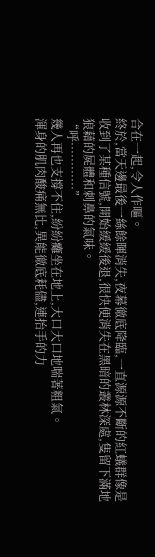合在一起,令人作嘔。
終於,當天邊最後一絲餘暉消失,夜幕徹底降臨,一直源源不斷的紅蟻群像是收到了某種信號,開始緩緩後退,很快便消失在黑暗的叢林深處,隻留下滿地狼藉的屍體和刺鼻的氣味。
“呼············”
幾人再也支撐不住,紛紛癱坐在地上,大口大口地喘著粗氣。
渾身的肌肉酸痛無比,異能徹底耗儘,連抬手的力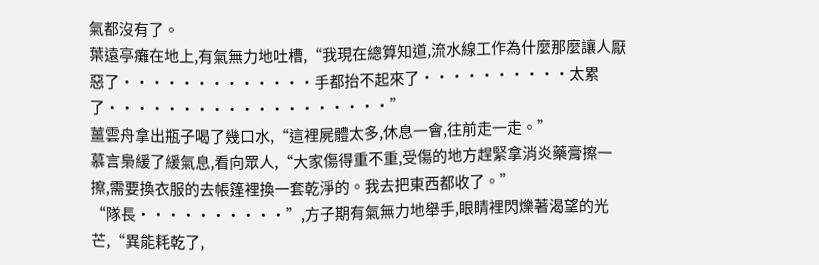氣都沒有了。
葉遠亭癱在地上,有氣無力地吐槽,“我現在總算知道,流水線工作為什麼那麼讓人厭惡了·············手都抬不起來了··········太累了···················”
薑雲舟拿出瓶子喝了幾口水,“這裡屍體太多,休息一會,往前走一走。”
慕言梟緩了緩氣息,看向眾人,“大家傷得重不重,受傷的地方趕緊拿消炎藥膏擦一擦,需要換衣服的去帳篷裡換一套乾淨的。我去把東西都收了。”
“隊長··········”,方子期有氣無力地舉手,眼睛裡閃爍著渴望的光芒,“異能耗乾了,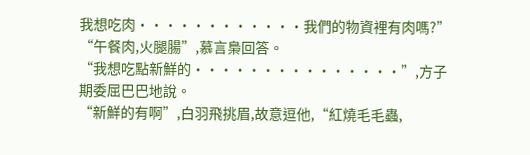我想吃肉············我們的物資裡有肉嗎?”
“午餐肉,火腿腸”,慕言梟回答。
“我想吃點新鮮的···············”,方子期委屈巴巴地說。
“新鮮的有啊”,白羽飛挑眉,故意逗他,“紅燒毛毛蟲,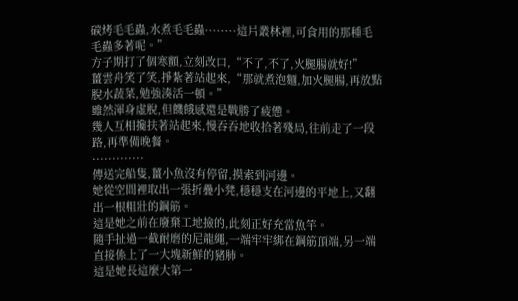碳烤毛毛蟲,水煮毛毛蟲········這片叢林裡,可食用的那種毛毛蟲多著呢。”
方子期打了個寒顫,立刻改口,“不了,不了,火腿腸就好!”
薑雲舟笑了笑,掙紮著站起來,“那就煮泡麵,加火腿腸,再放點脫水蔬菜,勉強湊活一頓。”
雖然渾身虛脫,但饑餓感還是戰勝了疲憊。
幾人互相攙扶著站起來,慢吞吞地收拾著殘局,往前走了一段路,再準備晚餐。
·············
傳送完船隻,薑小魚沒有停留,摸索到河邊。
她從空間裡取出一張折疊小凳,穩穩支在河邊的平地上,又翻出一根粗壯的鋼筋。
這是她之前在廢棄工地撿的,此刻正好充當魚竿。
隨手扯過一截耐磨的尼龍繩,一端牢牢綁在鋼筋頂端,另一端直接係上了一大塊新鮮的豬肺。
這是她長這麼大第一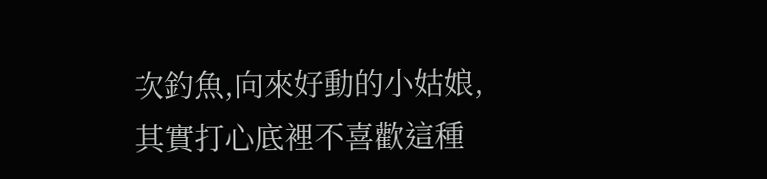次釣魚,向來好動的小姑娘,其實打心底裡不喜歡這種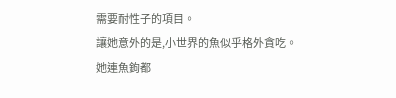需要耐性子的項目。
讓她意外的是,小世界的魚似乎格外貪吃。
她連魚鉤都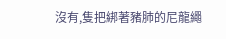沒有,隻把綁著豬肺的尼龍繩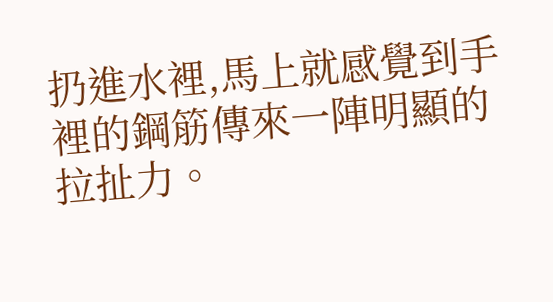扔進水裡,馬上就感覺到手裡的鋼筋傳來一陣明顯的拉扯力。